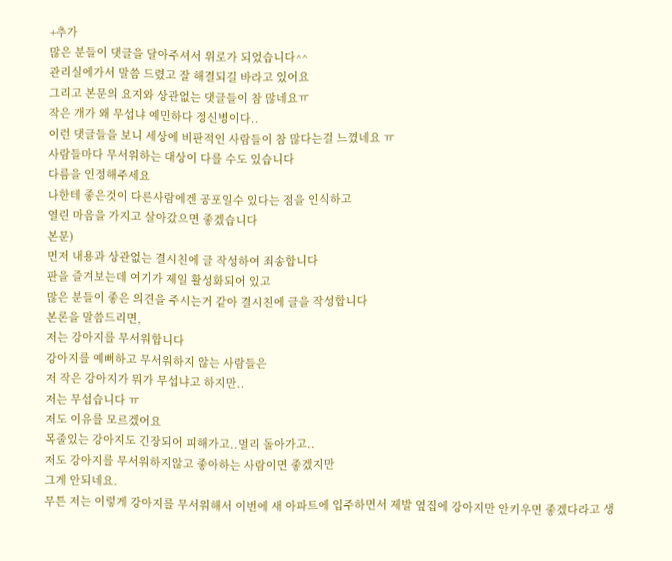+추가
많은 분들이 댓글을 달아주셔서 위로가 되었습니다^^
관리실에가서 말씀 드렸고 잘 해결되길 바라고 있어요
그리고 본문의 요지와 상관없는 댓글들이 참 많네요ㅠ
작은 개가 왜 무섭냐 예민하다 정신병이다..
이런 댓글들을 보니 세상에 비판적인 사람들이 참 많다는걸 느꼈네요 ㅠ
사람들마다 무서워하는 대상이 다를 수도 있습니다
다름을 인정해주세요
나한테 좋은것이 다른사람에겐 공포일수 있다는 점을 인식하고
열린 마음을 가지고 살아갔으면 좋겠습니다
본문)
먼저 내용과 상관없는 결시친에 글 작성하여 죄송합니다
판을 즐겨보는데 여기가 제일 활성화되어 있고
많은 분들이 좋은 의견을 주시는거 같아 결시친에 글을 작성합니다
본론을 말씀드리면,
저는 강아지를 무서워합니다
강아지를 예뻐하고 무서워하지 않는 사람들은
저 작은 강아지가 뭐가 무섭냐고 하지만..
저는 무섭습니다 ㅠ
저도 이유를 모르겠어요
목줄있는 강아지도 긴장되어 피해가고..멀리 돌아가고..
저도 강아지를 무서워하지않고 좋아하는 사람이면 좋겠지만
그게 안되네요.
무튼 저는 이렇게 강아지를 무서워해서 이번에 새 아파트에 입주하면서 제발 옆집에 강아지만 안키우면 좋겠다라고 생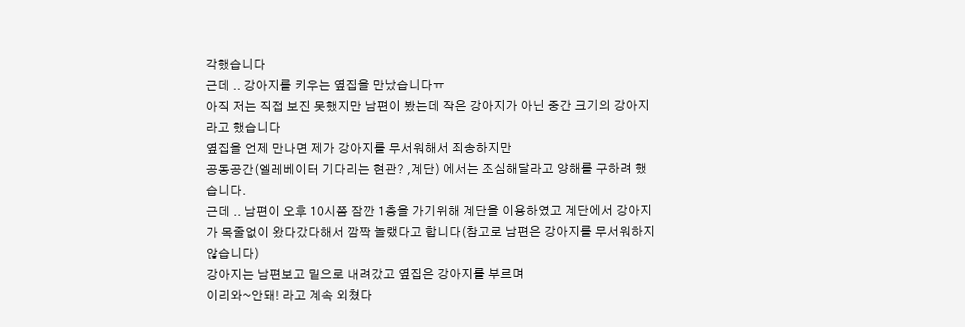각했습니다
근데 .. 강아지를 키우는 옆집을 만났습니다ㅠ
아직 저는 직접 보진 못했지만 남편이 봤는데 작은 강아지가 아닌 중간 크기의 강아지라고 했습니다
옆집을 언제 만나면 제가 강아지를 무서워해서 죄송하지만
공동공간(엘레베이터 기다리는 현관? ,계단) 에서는 조심해달라고 양해를 구하려 했습니다.
근데 .. 남편이 오후 10시쯤 잠깐 1층을 가기위해 계단을 이용하였고 계단에서 강아지가 목줄없이 왔다갔다해서 깜짝 놀랬다고 합니다(참고로 남편은 강아지를 무서워하지 않습니다)
강아지는 남편보고 밑으로 내려갔고 옆집은 강아지를 부르며
이리와~안돼! 라고 계속 외쳤다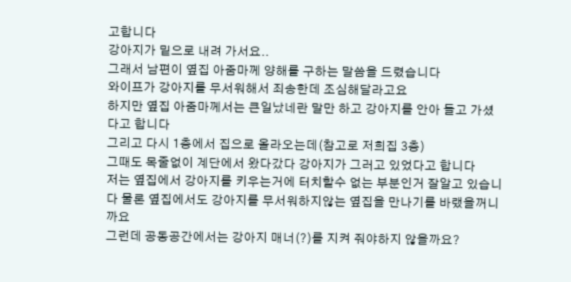고합니다
강아지가 밑으로 내려 가서요..
그래서 남편이 옆집 아줌마께 양해를 구하는 말씀을 드렸습니다
와이프가 강아지를 무서워해서 죄송한데 조심해달라고요
하지만 옆집 아줌마께서는 큰일났네란 말만 하고 강아지를 안아 들고 가셨다고 합니다
그리고 다시 1층에서 집으로 올라오는데(참고로 저희집 3층)
그때도 목줄없이 계단에서 왔다갔다 강아지가 그러고 있었다고 합니다
저는 옆집에서 강아지를 키우는거에 터치할수 없는 부분인거 잘알고 있습니다 물론 옆집에서도 강아지를 무서워하지않는 옆집을 만나기를 바랬을꺼니까요
그런데 공동공간에서는 강아지 매너(?)를 지켜 줘야하지 않을까요?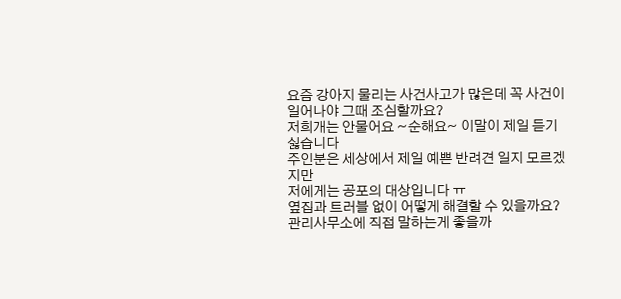요즘 강아지 물리는 사건사고가 많은데 꼭 사건이 일어나야 그때 조심할까요?
저희개는 안물어요 ~순해요~ 이말이 제일 듣기 싫습니다
주인분은 세상에서 제일 예쁜 반려견 일지 모르겠지만
저에게는 공포의 대상입니다 ㅠ
옆집과 트러블 없이 어떻게 해결할 수 있을까요?
관리사무소에 직접 말하는게 좋을까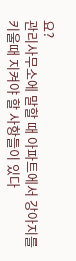요?
관리사무소에 말할 때 아파트에서 강아지를 키울때 지켜야 할 사항들이 있다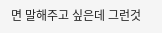면 말해주고 싶은데 그런것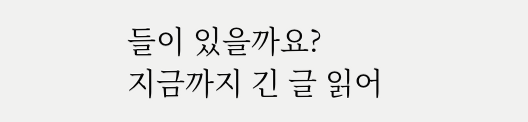들이 있을까요?
지금까지 긴 글 읽어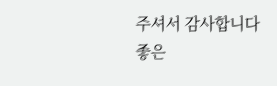주셔서 감사합니다
좋은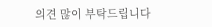의견 많이 부탁드립니다